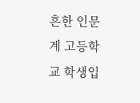흔한 인문계 고등학교 학생입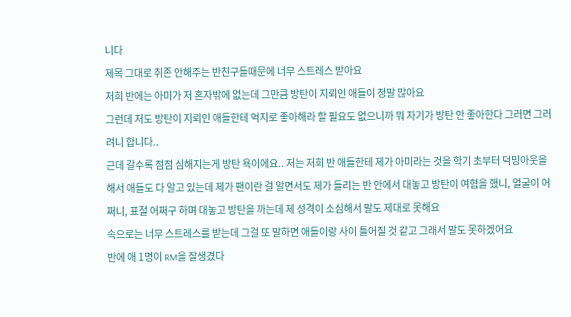니다
제목 그대로 취존 안해주는 반친구들때문에 너무 스트레스 받아요
저희 반에는 아미가 저 혼자밖에 없는데 그만큼 방탄이 지뢰인 애들이 정말 많아요
그런데 저도 방탄이 지뢰인 애들한테 억지로 좋아해라 할 필요도 없으니까 뭐 자기가 방탄 안 좋아한다 그러면 그러려니 합니다..
근데 갈수록 점점 심해지는게 방탄 욕이에요.. 저는 저희 반 애들한테 제가 아미라는 것을 학기 초부터 덕밍아웃을 해서 애들도 다 알고 있는데 제가 팬이란 걸 알면서도 제가 들리는 반 안에서 대놓고 방탄이 여혐을 했니, 얼굴이 어쩌니, 표절 어쩌구 하며 대놓고 방탄을 까는데 제 성격이 소심해서 말도 제대로 못해요
속으로는 너무 스트레스를 받는데 그걸 또 말하면 애들이랑 사이 틀어질 것 같고 그래서 말도 못하겠어요
반에 애 1명이 RM을 잘생겼다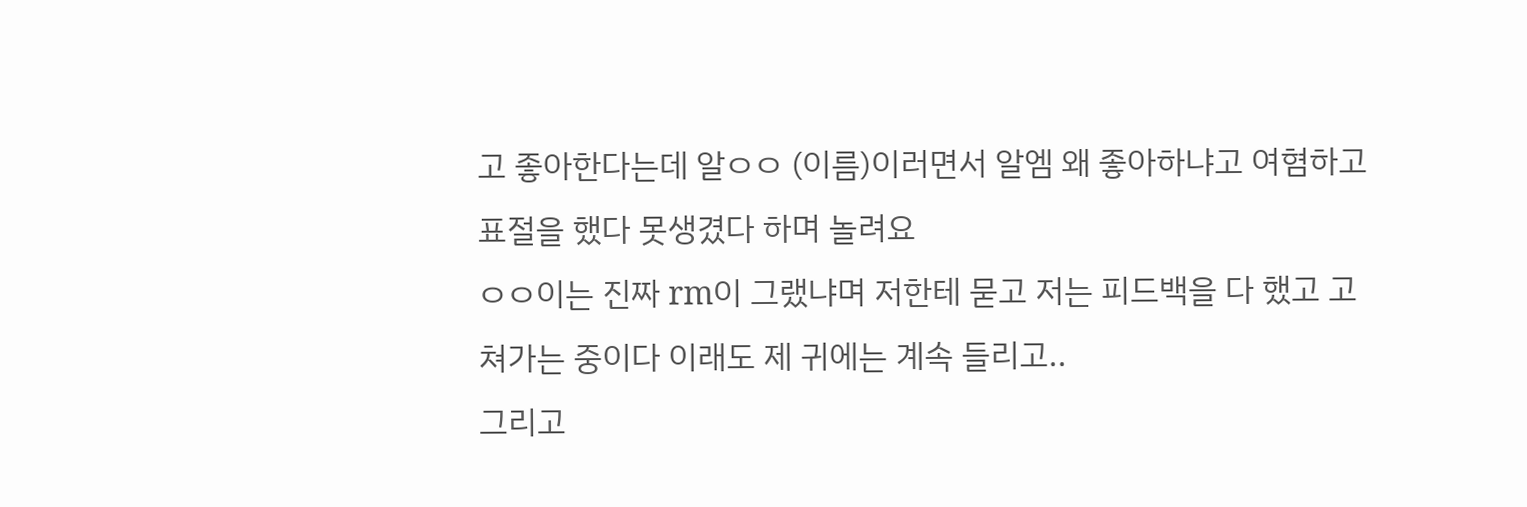고 좋아한다는데 알ㅇㅇ (이름)이러면서 알엠 왜 좋아하냐고 여혐하고 표절을 했다 못생겼다 하며 놀려요
ㅇㅇ이는 진짜 rm이 그랬냐며 저한테 묻고 저는 피드백을 다 했고 고쳐가는 중이다 이래도 제 귀에는 계속 들리고..
그리고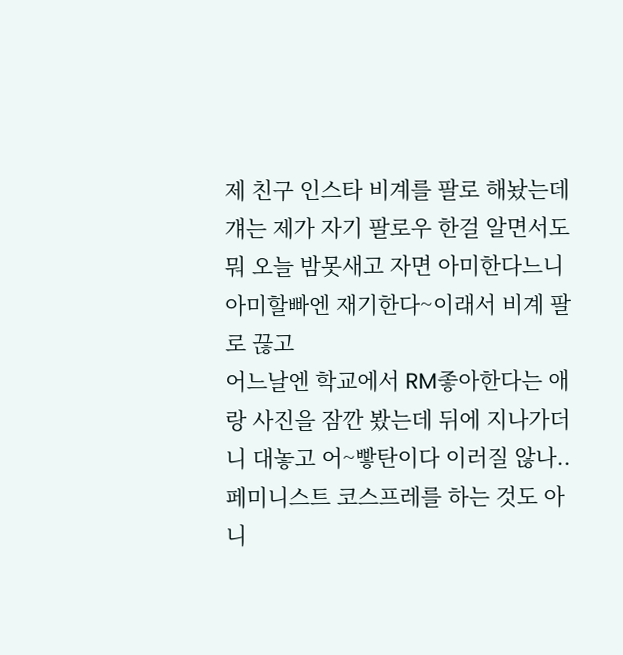제 친구 인스타 비계를 팔로 해놨는데 걔는 제가 자기 팔로우 한걸 알면서도 뭐 오늘 밤못새고 자면 아미한다느니 아미할빠엔 재기한다~이래서 비계 팔로 끊고
어느날엔 학교에서 RM좋아한다는 애랑 사진을 잠깐 봤는데 뒤에 지나가더니 대놓고 어~빻탄이다 이러질 않나..
페미니스트 코스프레를 하는 것도 아니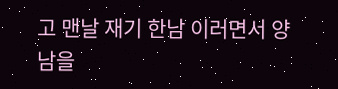고 맨날 재기 한남 이러면서 양남을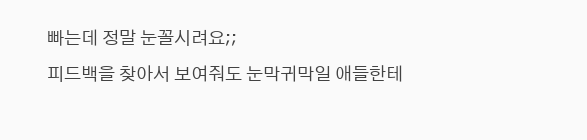빠는데 정말 눈꼴시려요;;
피드백을 찾아서 보여줘도 눈막귀막일 애들한테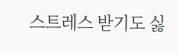스트레스 받기도 싫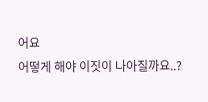어요
어떻게 해야 이짓이 나아질까요..?